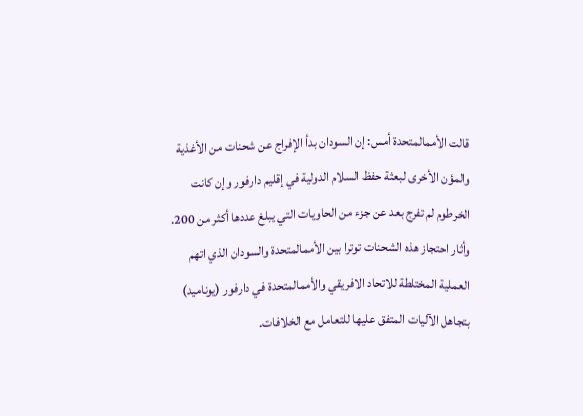قالت الأممالمتحدة أمس: إن السودان بدأ الإفراج عن شحنات من الأغذية والمؤن الأخرى لبعثة حفظ السلام الدولية في إقليم دارفور وإن كانت الخرطوم لم تفرج بعد عن جزء من الحاويات التي يبلغ عددها أكثر من 200. وأثار احتجاز هذه الشحنات توترا بين الأممالمتحدة والسودان الذي اتهم العملية المختلطة للاتحاد الافريقي والأممالمتحدة في دارفور (يوناميد) بتجاهل الآليات المتفق عليها للتعامل مع الخلافات.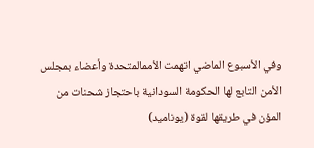وفي الأسبوع الماضي اتهمت الأممالمتحدة وأعضاء بمجلس الأمن التابع لها الحكومة السودانية باحتجاز شحنات من المؤن في طريقها لقوة (يوناميد)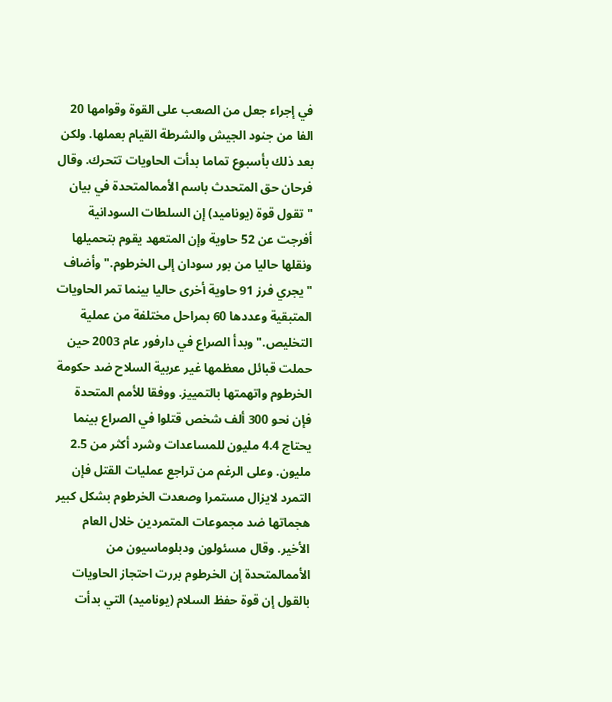في إجراء جعل من الصعب على القوة وقوامها 20 الفا من جنود الجيش والشرطة القيام بعملها. ولكن بعد ذلك بأسبوع تماما بدأت الحاويات تتحرك. وقال فرحان حق المتحدث باسم الأممالمتحدة في بيان "تقول قوة (يوناميد) إن السلطات السودانية أفرجت عن 52 حاوية وإن المتعهد يقوم بتحميلها ونقلها حاليا من بور سودان إلى الخرطوم." وأضاف "يجري فرز 91 حاوية أخرى حاليا بينما تمر الحاويات المتبقية وعددها 60 بمراحل مختلفة من عملية التخليص." وبدأ الصراع في دارفور عام 2003 حين حملت قبائل معظمها غير عربية السلاح ضد حكومة الخرطوم واتهمتها بالتمييز. ووفقا للأمم المتحدة فإن نحو 300 ألف شخص قتلوا في الصراع بينما يحتاج 4.4 مليون للمساعدات وشرد أكثر من 2.5 مليون. وعلى الرغم من تراجع عمليات القتل فإن التمرد لايزال مستمرا وصعدت الخرطوم بشكل كبير هجماتها ضد مجموعات المتمردين خلال العام الأخير. وقال مسئولون ودبلوماسيون من الأممالمتحدة إن الخرطوم بررت احتجاز الحاويات بالقول إن قوة حفظ السلام (يوناميد) التي بدأت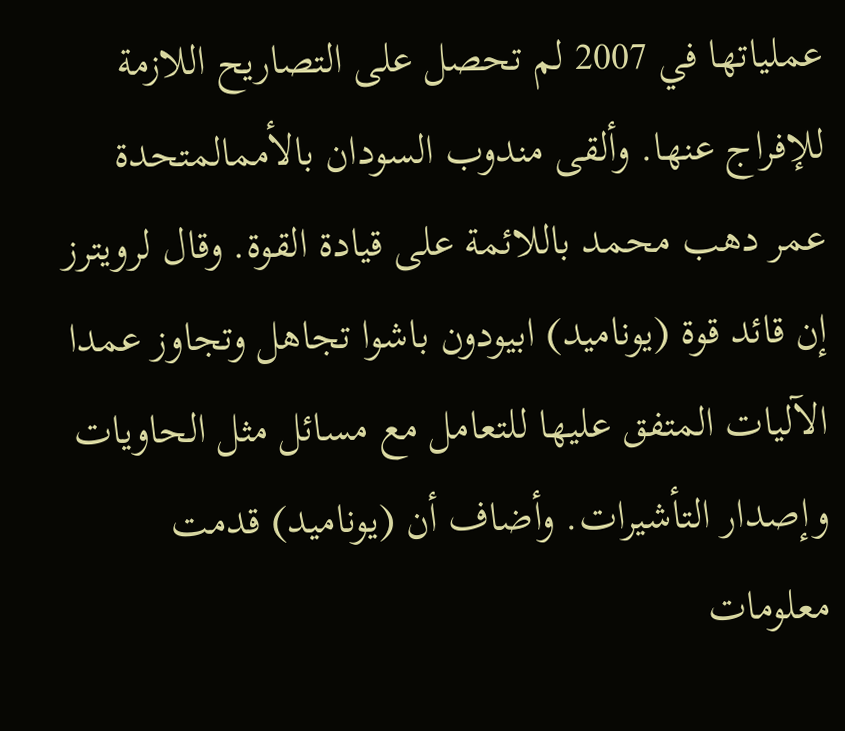عملياتها في 2007 لم تحصل على التصاريح اللازمة للإفراج عنها. وألقى مندوب السودان بالأممالمتحدة عمر دهب محمد باللائمة على قيادة القوة. وقال لرويترز إن قائد قوة (يوناميد) ابيودون باشوا تجاهل وتجاوز عمدا الآليات المتفق عليها للتعامل مع مسائل مثل الحاويات وإصدار التأشيرات. وأضاف أن (يوناميد) قدمت معلومات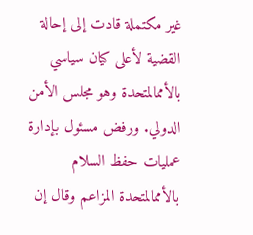غير مكتملة قادت إلى إحالة القضية لأعلى كيان سياسي بالأممالمتحدة وهو مجلس الأمن الدولي. ورفض مسئول بإدارة عمليات حفظ السلام بالأممالمتحدة المزاعم وقال إن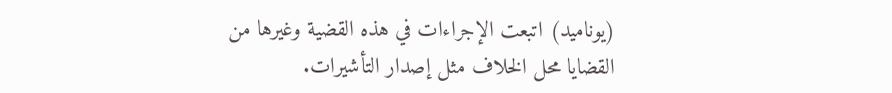(يوناميد) اتبعت الإجراءات في هذه القضية وغيرها من القضايا محل الخلاف مثل إصدار التأشيرات.